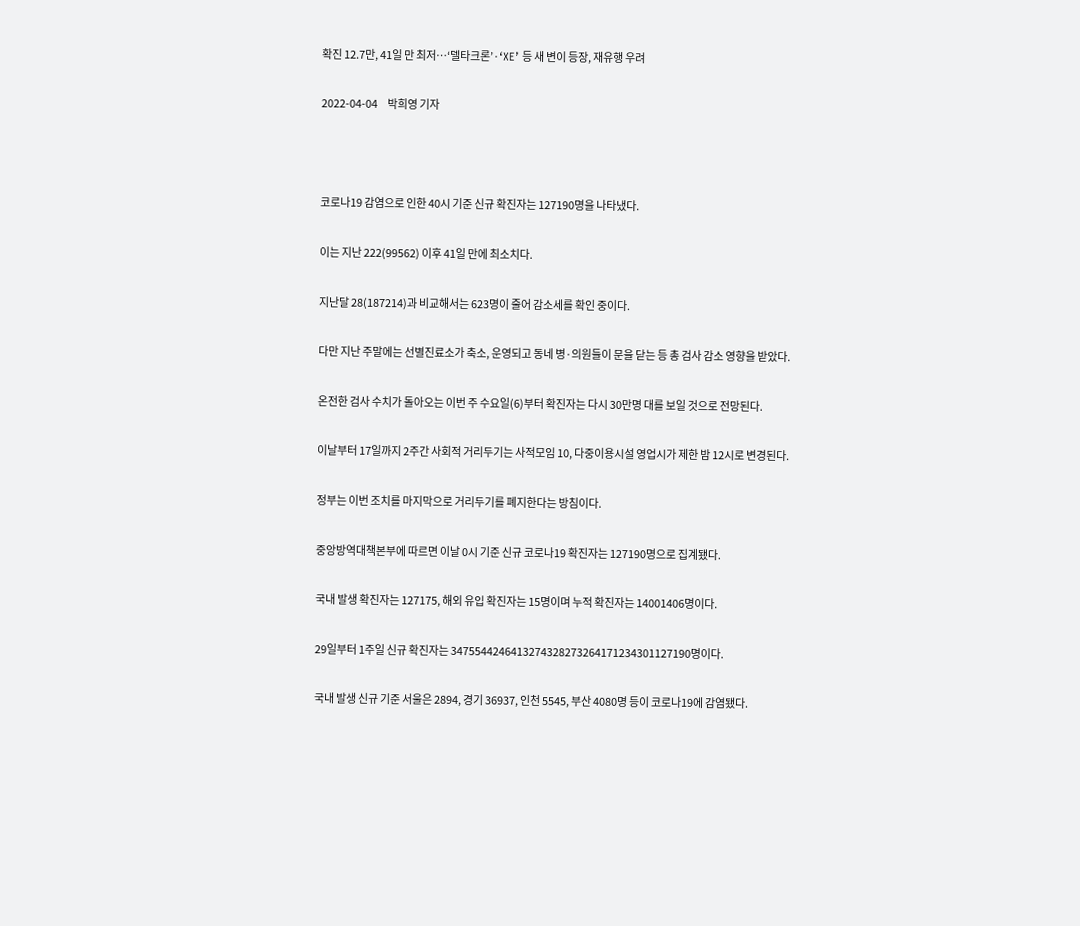확진 12.7만, 41일 만 최저…‘델타크론’·‘XE’ 등 새 변이 등장, 재유행 우려

2022-04-04     박희영 기자



코로나19 감염으로 인한 40시 기준 신규 확진자는 127190명을 나타냈다.

이는 지난 222(99562) 이후 41일 만에 최소치다.

지난달 28(187214)과 비교해서는 623명이 줄어 감소세를 확인 중이다.

다만 지난 주말에는 선별진료소가 축소, 운영되고 동네 병·의원들이 문을 닫는 등 총 검사 감소 영향을 받았다.

온전한 검사 수치가 돌아오는 이번 주 수요일(6)부터 확진자는 다시 30만명 대를 보일 것으로 전망된다.

이날부터 17일까지 2주간 사회적 거리두기는 사적모임 10, 다중이용시설 영업시가 제한 밤 12시로 변경된다.

정부는 이번 조치를 마지막으로 거리두기를 폐지한다는 방침이다.

중앙방역대책본부에 따르면 이날 0시 기준 신규 코로나19 확진자는 127190명으로 집계됐다.

국내 발생 확진자는 127175, 해외 유입 확진자는 15명이며 누적 확진자는 14001406명이다.

29일부터 1주일 신규 확진자는 3475544246413274328273264171234301127190명이다.

국내 발생 신규 기준 서울은 2894, 경기 36937, 인천 5545, 부산 4080명 등이 코로나19에 감염됐다.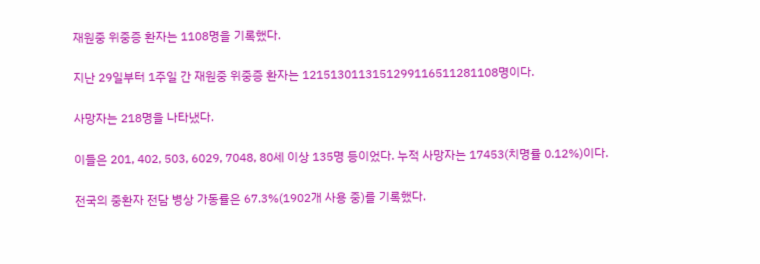재원중 위중증 환자는 1108명을 기록했다.

지난 29일부터 1주일 간 재원중 위중증 환자는 1215130113151299116511281108명이다.

사망자는 218명을 나타냈다.

이들은 201, 402, 503, 6029, 7048, 80세 이상 135명 등이었다. 누적 사망자는 17453(치명률 0.12%)이다.

전국의 중환자 전담 병상 가동률은 67.3%(1902개 사용 중)를 기록했다.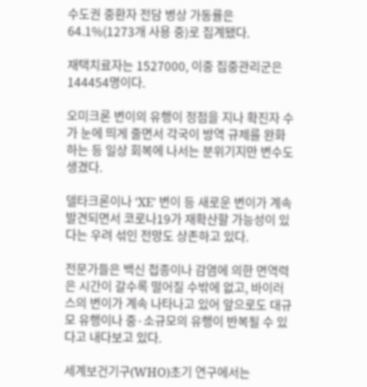수도권 중환자 전담 병상 가동률은 64.1%(1273개 사용 중)로 집계됐다.

재택치료자는 1527000, 이중 집중관리군은 144454명이다.

오미크론 변이의 유행이 정점을 지나 확진자 수가 눈에 띄게 줄면서 각국이 방역 규제를 완화하는 등 일상 회복에 나서는 분위기지만 변수도 생겼다.

델타크론이나 ‘XE’ 변이 등 새로운 변이가 계속 발견되면서 코로나19가 재확산할 가능성이 있다는 우려 섞인 전망도 상존하고 있다.

전문가들은 백신 접종이나 감염에 의한 면역력은 시간이 갈수록 떨어질 수밖에 없고, 바이러스의 변이가 계속 나타나고 있어 앞으로도 대규모 유행이나 중·소규모의 유행이 반복될 수 있다고 내다보고 있다.

세계보건기구(WHO)초기 연구에서는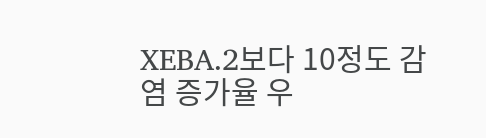XEBA.2보다 10정도 감염 증가율 우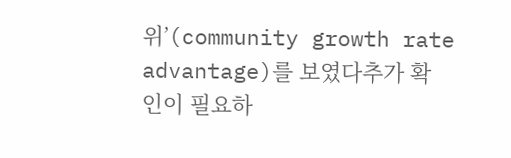위’(community growth rate advantage)를 보였다추가 확인이 필요하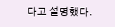다고 설명했다.